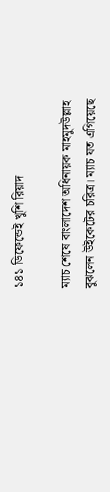১৪১ ডিফেন্ডেই খুশি রিয়াদ

ম্যাচ শেষে বাংলাদেশ অধিনায়ক মাহমুদউল্লাহ বুঝলেন উইকেটের চরিত্র। ম্যাচ যত এগিয়েছে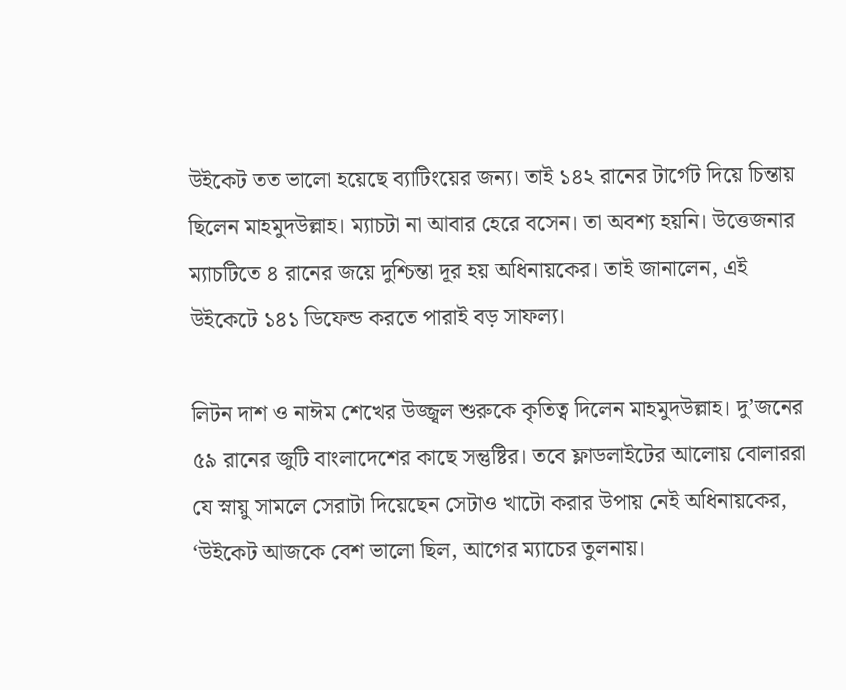উইকেট তত ভালো হয়েছে ব্যাটিংয়ের জন্য। তাই ১৪২ রানের টার্গেট দিয়ে চিন্তায় ছিলেন মাহমুদউল্লাহ। ম্যাচটা না আবার হেরে বসেন। তা অবশ্য হয়নি। উত্তেজনার ম্যাচটিতে ৪ রানের জয়ে দুশ্চিন্তা দূর হয় অধিনায়কের। তাই জানালেন, এই উইকেটে ১৪১ ডিফেন্ড করতে পারাই বড় সাফল্য।

লিটন দাশ ও নাঈম শেখের উজ্জ্বল শুরুকে কৃতিত্ব দিলেন মাহমুদউল্লাহ। দু’জনের ৫৯ রানের জুটি বাংলাদেশের কাছে সন্তুষ্টির। তবে ফ্লাডলাইটের আলোয় বোলাররা যে স্নায়ু সামলে সেরাটা দিয়েছেন সেটাও খাটো করার উপায় নেই অধিনায়কের, ‘উইকেট আজকে বেশ ভালো ছিল, আগের ম্যাচের তুলনায়।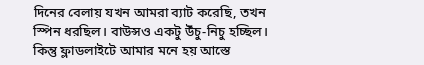দিনের বেলায় যখন আমরা ব্যাট করেছি, তখন স্পিন ধরছিল। বাউন্সও একটু উঁচু-নিচু হচ্ছিল। কিন্তু ফ্লাডলাইটে আমার মনে হয় আস্তে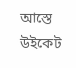আস্তে উইকেট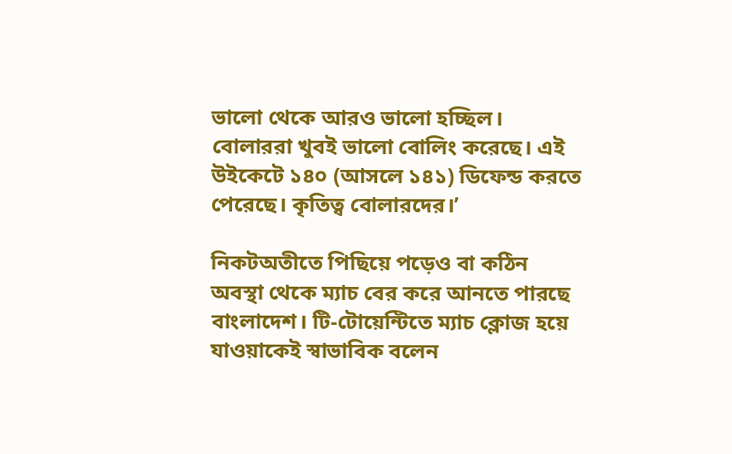ভালো থেকে আরও ভালো হচ্ছিল। বোলাররা খুবই ভালো বোলিং করেছে। এই উইকেটে ১৪০ (আসলে ১৪১) ডিফেন্ড করতে পেরেছে। কৃতিত্ব বোলারদের।’

নিকটঅতীতে পিছিয়ে পড়েও বা কঠিন অবস্থা থেকে ম্যাচ বের করে আনতে পারছে বাংলাদেশ। টি-টোয়েন্টিতে ম্যাচ ক্লোজ হয়ে যাওয়াকেই স্বাভাবিক বলেন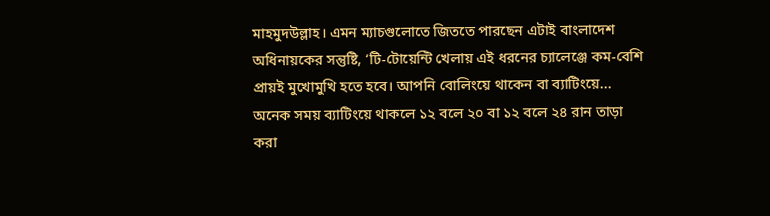মাহমুদউল্লাহ। এমন ম্যাচগুলোতে জিততে পারছেন এটাই বাংলাদেশ অধিনায়কের সন্তুষ্টি, ‘টি-টোয়েন্টি খেলায় এই ধরনের চ্যালেঞ্জে কম-বেশি প্রায়ই মুখোমুখি হতে হবে। আপনি বোলিংয়ে থাকেন বা ব্যাটিংয়ে... অনেক সময় ব্যাটিংয়ে থাকলে ১২ বলে ২০ বা ১২ বলে ২৪ রান তাড়া করা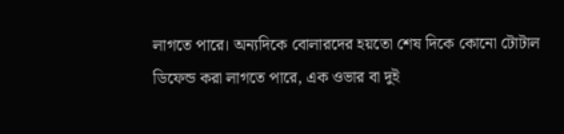লাগতে পারে। অন্যদিকে বোলারদের হয়তো শেষ দিকে কোনো টোটাল ডিফেন্ড করা লাগতে পারে, এক ওভার বা দুই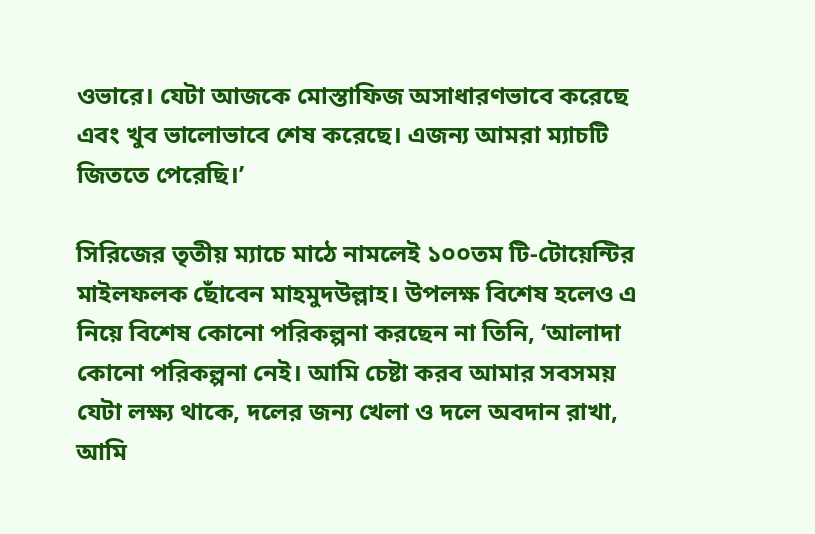ওভারে। যেটা আজকে মোস্তাফিজ অসাধারণভাবে করেছে এবং খুব ভালোভাবে শেষ করেছে। এজন্য আমরা ম্যাচটি জিততে পেরেছি।’

সিরিজের তৃতীয় ম্যাচে মাঠে নামলেই ১০০তম টি-টোয়েন্টির মাইলফলক ছোঁবেন মাহমুদউল্লাহ। উপলক্ষ বিশেষ হলেও এ নিয়ে বিশেষ কোনো পরিকল্পনা করছেন না তিনি, ‘আলাদা কোনো পরিকল্পনা নেই। আমি চেষ্টা করব আমার সবসময় যেটা লক্ষ্য থাকে, দলের জন্য খেলা ও দলে অবদান রাখা, আমি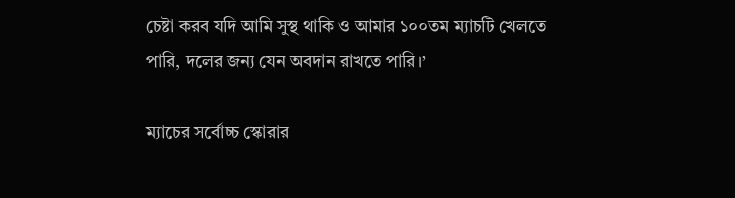চেষ্টা করব যদি আমি সুস্থ থাকি ও আমার ১০০তম ম্যাচটি খেলতে পারি, দলের জন্য যেন অবদান রাখতে পারি।’

ম্যাচের সর্বোচ্চ স্কোরার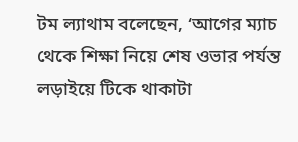টম ল্যাথাম বলেছেন, ‘আগের ম্যাচ থেকে শিক্ষা নিয়ে শেষ ওভার পর্যন্ত লড়াইয়ে টিকে থাকাটা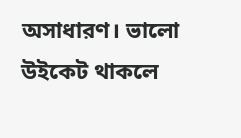অসাধারণ। ভালো উইকেট থাকলে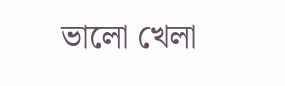ভালো খেলা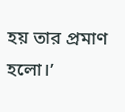হয় তার প্রমাণ হলো।’